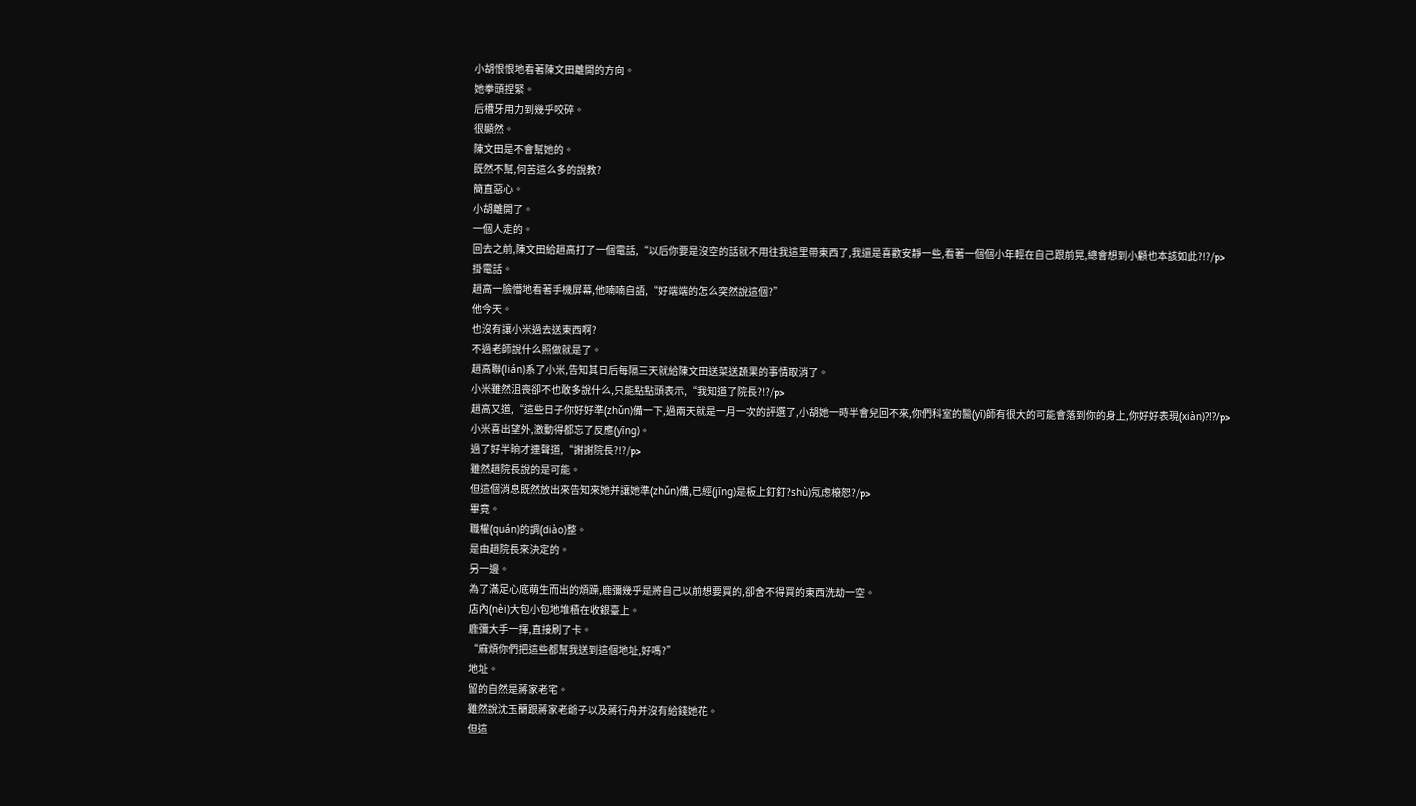小胡恨恨地看著陳文田離開的方向。
她拳頭捏緊。
后槽牙用力到幾乎咬碎。
很顯然。
陳文田是不會幫她的。
既然不幫,何苦這么多的說教?
簡直惡心。
小胡離開了。
一個人走的。
回去之前,陳文田給趙高打了一個電話,“以后你要是沒空的話就不用往我這里帶東西了,我還是喜歡安靜一些,看著一個個小年輕在自己跟前晃,總會想到小顧也本該如此?!?/p>
掛電話。
趙高一臉懵地看著手機屏幕,他喃喃自語,“好端端的怎么突然說這個?”
他今天。
也沒有讓小米過去送東西啊?
不過老師說什么照做就是了。
趙高聯(lián)系了小米,告知其日后每隔三天就給陳文田送菜送蔬果的事情取消了。
小米雖然沮喪卻不也敢多說什么,只能點點頭表示,“我知道了院長?!?/p>
趙高又道,“這些日子你好好準(zhǔn)備一下,過兩天就是一月一次的評選了,小胡她一時半會兒回不來,你們科室的醫(yī)師有很大的可能會落到你的身上,你好好表現(xiàn)?!?/p>
小米喜出望外,激動得都忘了反應(yīng)。
過了好半晌才連聲道,“謝謝院長?!?/p>
雖然趙院長說的是可能。
但這個消息既然放出來告知來她并讓她準(zhǔn)備,已經(jīng)是板上釘釘?shù)氖虑榱恕?/p>
畢竟。
職權(quán)的調(diào)整。
是由趙院長來決定的。
另一邊。
為了滿足心底萌生而出的煩躁,鹿彌幾乎是將自己以前想要買的,卻舍不得買的東西洗劫一空。
店內(nèi)大包小包地堆積在收銀臺上。
鹿彌大手一揮,直接刷了卡。
“麻煩你們把這些都幫我送到這個地址,好嗎?”
地址。
留的自然是蔣家老宅。
雖然說沈玉蘭跟蔣家老爺子以及蔣行舟并沒有給錢她花。
但這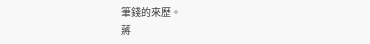筆錢的來歷。
蔣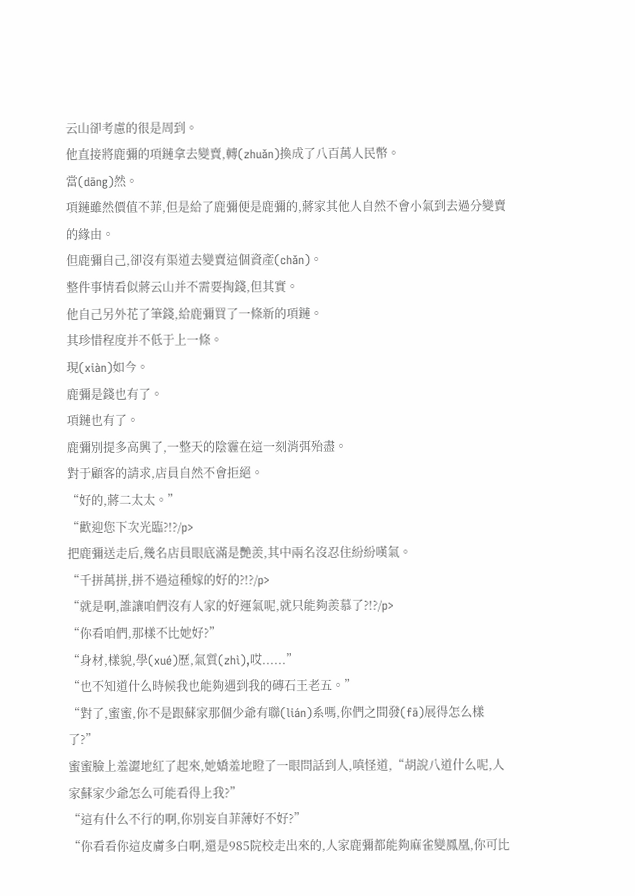云山卻考慮的很是周到。
他直接將鹿彌的項鏈拿去變賣,轉(zhuǎn)換成了八百萬人民幣。
當(dāng)然。
項鏈雖然價值不菲,但是給了鹿彌便是鹿彌的,蔣家其他人自然不會小氣到去過分變賣的緣由。
但鹿彌自己,卻沒有渠道去變賣這個資產(chǎn)。
整件事情看似蔣云山并不需要掏錢,但其實。
他自己另外花了筆錢,給鹿彌買了一條新的項鏈。
其珍惜程度并不低于上一條。
現(xiàn)如今。
鹿彌是錢也有了。
項鏈也有了。
鹿彌別提多高興了,一整天的陰霾在這一刻消弭殆盡。
對于顧客的請求,店員自然不會拒絕。
“好的,蔣二太太。”
“歡迎您下次光臨?!?/p>
把鹿彌送走后,幾名店員眼底滿是艷羨,其中兩名沒忍住紛紛嘆氣。
“千拼萬拼,拼不過這種嫁的好的?!?/p>
“就是啊,誰讓咱們沒有人家的好運氣呢,就只能夠羨慕了?!?/p>
“你看咱們,那樣不比她好?”
“身材,樣貌,學(xué)歷,氣質(zhì),哎......”
“也不知道什么時候我也能夠遇到我的磚石王老五。”
“對了,蜜蜜,你不是跟蘇家那個少爺有聯(lián)系嗎,你們之間發(fā)展得怎么樣了?”
蜜蜜臉上羞澀地紅了起來,她嬌羞地瞪了一眼問話到人,嗔怪道,“胡說八道什么呢,人家蘇家少爺怎么可能看得上我?”
“這有什么不行的啊,你別妄自菲薄好不好?”
“你看看你這皮膚多白啊,還是985院校走出來的,人家鹿彌都能夠麻雀變鳳凰,你可比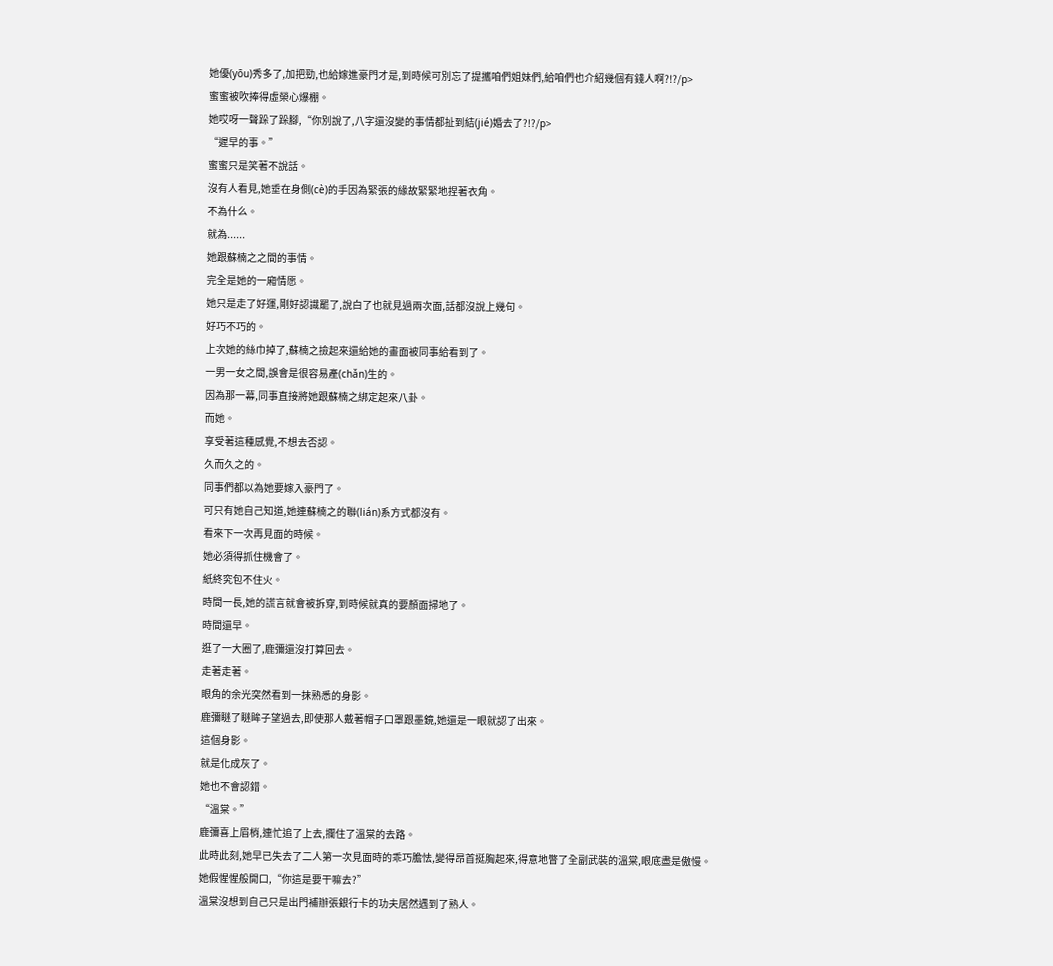她優(yōu)秀多了,加把勁,也給嫁進豪門才是,到時候可別忘了提攜咱們姐妹們,給咱們也介紹幾個有錢人啊?!?/p>
蜜蜜被吹捧得虛榮心爆棚。
她哎呀一聲跺了跺腳,“你別說了,八字還沒變的事情都扯到結(jié)婚去了?!?/p>
“遲早的事。”
蜜蜜只是笑著不說話。
沒有人看見,她垂在身側(cè)的手因為緊張的緣故緊緊地捏著衣角。
不為什么。
就為......
她跟蘇楠之之間的事情。
完全是她的一廂情愿。
她只是走了好運,剛好認識罷了,說白了也就見過兩次面,話都沒說上幾句。
好巧不巧的。
上次她的絲巾掉了,蘇楠之撿起來還給她的畫面被同事給看到了。
一男一女之間,誤會是很容易產(chǎn)生的。
因為那一幕,同事直接將她跟蘇楠之綁定起來八卦。
而她。
享受著這種感覺,不想去否認。
久而久之的。
同事們都以為她要嫁入豪門了。
可只有她自己知道,她連蘇楠之的聯(lián)系方式都沒有。
看來下一次再見面的時候。
她必須得抓住機會了。
紙終究包不住火。
時間一長,她的謊言就會被拆穿,到時候就真的要顏面掃地了。
時間還早。
逛了一大圈了,鹿彌還沒打算回去。
走著走著。
眼角的余光突然看到一抹熟悉的身影。
鹿彌瞇了瞇眸子望過去,即使那人戴著帽子口罩跟墨鏡,她還是一眼就認了出來。
這個身影。
就是化成灰了。
她也不會認錯。
“溫棠。”
鹿彌喜上眉梢,連忙追了上去,攔住了溫棠的去路。
此時此刻,她早已失去了二人第一次見面時的乖巧膽怯,變得昂首挺胸起來,得意地瞥了全副武裝的溫棠,眼底盡是傲慢。
她假惺惺般開口,“你這是要干嘛去?”
溫棠沒想到自己只是出門補辦張銀行卡的功夫居然遇到了熟人。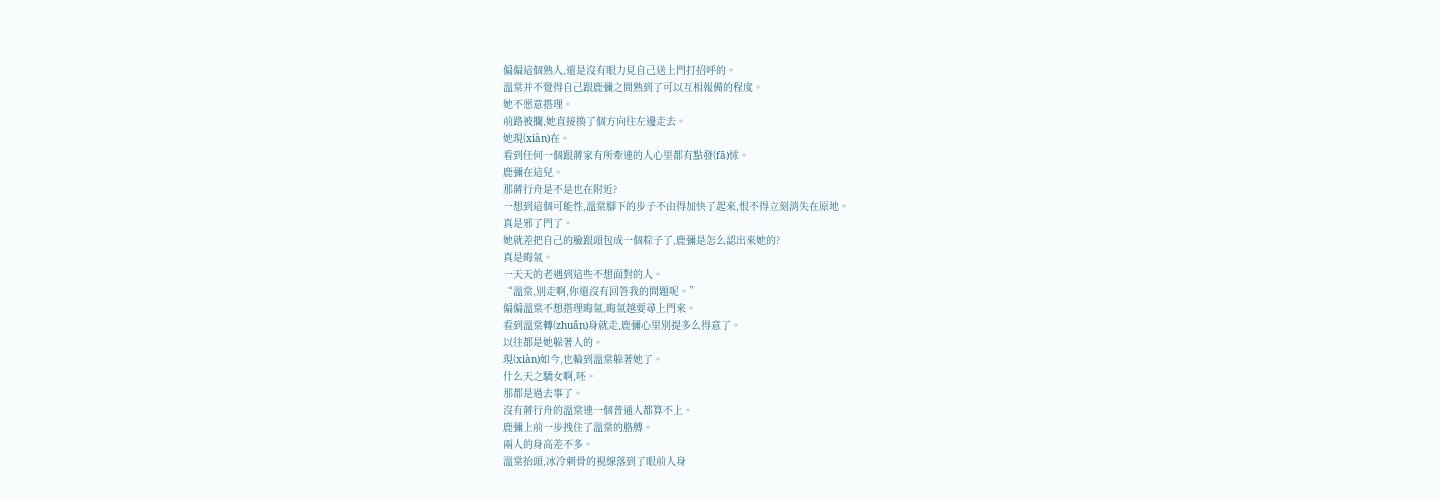偏偏這個熟人,還是沒有眼力見自己送上門打招呼的。
溫棠并不覺得自己跟鹿彌之間熟到了可以互相報備的程度。
她不愿意搭理。
前路被攔,她直接換了個方向往左邊走去。
她現(xiàn)在。
看到任何一個跟蔣家有所牽連的人心里都有點發(fā)怵。
鹿彌在這兒。
那蔣行舟是不是也在附近?
一想到這個可能性,溫棠腳下的步子不由得加快了起來,恨不得立刻消失在原地。
真是邪了門了。
她就差把自己的臉跟頭包成一個粽子了,鹿彌是怎么認出來她的?
真是晦氣。
一天天的老遇到這些不想面對的人。
“溫棠,別走啊,你還沒有回答我的問題呢。”
偏偏溫棠不想搭理晦氣,晦氣越要尋上門來。
看到溫棠轉(zhuǎn)身就走,鹿彌心里別提多么得意了。
以往都是她躲著人的。
現(xiàn)如今,也輪到溫棠躲著她了。
什么天之驕女啊,呸。
那都是過去事了。
沒有蔣行舟的溫棠連一個普通人都算不上。
鹿彌上前一步拽住了溫棠的胳膊。
兩人的身高差不多。
溫棠抬頭,冰冷刺骨的視線落到了眼前人身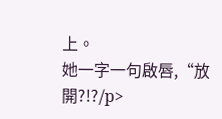上。
她一字一句啟唇,“放開?!?/p>